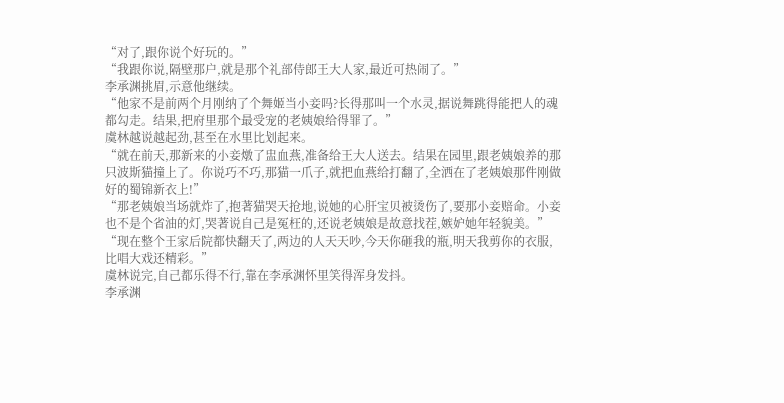“对了,跟你说个好玩的。”
“我跟你说,隔壁那户,就是那个礼部侍郎王大人家,最近可热闹了。”
李承渊挑眉,示意他继续。
“他家不是前两个月刚纳了个舞姬当小妾吗?长得那叫一个水灵,据说舞跳得能把人的魂都勾走。结果,把府里那个最受宠的老姨娘给得罪了。”
虞林越说越起劲,甚至在水里比划起来。
“就在前天,那新来的小妾燉了盅血燕,准备给王大人送去。结果在园里,跟老姨娘养的那只波斯猫撞上了。你说巧不巧,那猫一爪子,就把血燕给打翻了,全洒在了老姨娘那件刚做好的蜀锦新衣上!”
“那老姨娘当场就炸了,抱著猫哭天抢地,说她的心肝宝贝被烫伤了,要那小妾赔命。小妾也不是个省油的灯,哭著说自己是冤枉的,还说老姨娘是故意找茬,嫉妒她年轻貌美。”
“现在整个王家后院都快翻天了,两边的人天天吵,今天你砸我的瓶,明天我剪你的衣服,比唱大戏还精彩。”
虞林说完,自己都乐得不行,靠在李承渊怀里笑得浑身发抖。
李承渊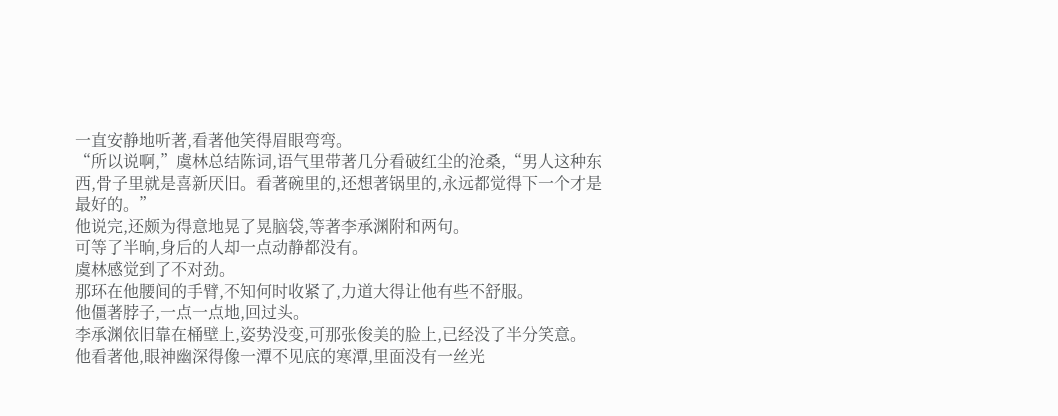一直安静地听著,看著他笑得眉眼弯弯。
“所以说啊,”虞林总结陈词,语气里带著几分看破红尘的沧桑,“男人这种东西,骨子里就是喜新厌旧。看著碗里的,还想著锅里的,永远都觉得下一个才是最好的。”
他说完,还颇为得意地晃了晃脑袋,等著李承渊附和两句。
可等了半晌,身后的人却一点动静都没有。
虞林感觉到了不对劲。
那环在他腰间的手臂,不知何时收紧了,力道大得让他有些不舒服。
他僵著脖子,一点一点地,回过头。
李承渊依旧靠在桶壁上,姿势没变,可那张俊美的脸上,已经没了半分笑意。
他看著他,眼神幽深得像一潭不见底的寒潭,里面没有一丝光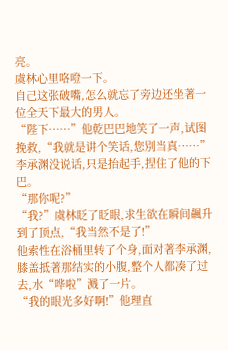亮。
虞林心里咯噔一下。
自己这张破嘴,怎么就忘了旁边还坐著一位全天下最大的男人。
“陛下……”他乾巴巴地笑了一声,试图挽救,“我就是讲个笑话,您別当真……”
李承渊没说话,只是抬起手,捏住了他的下巴。
“那你呢?”
“我?”虞林眨了眨眼,求生欲在瞬间飆升到了顶点,“我当然不是了!”
他索性在浴桶里转了个身,面对著李承渊,膝盖抵著那结实的小腹,整个人都凑了过去,水“哗啦”溅了一片。
“我的眼光多好啊!”他理直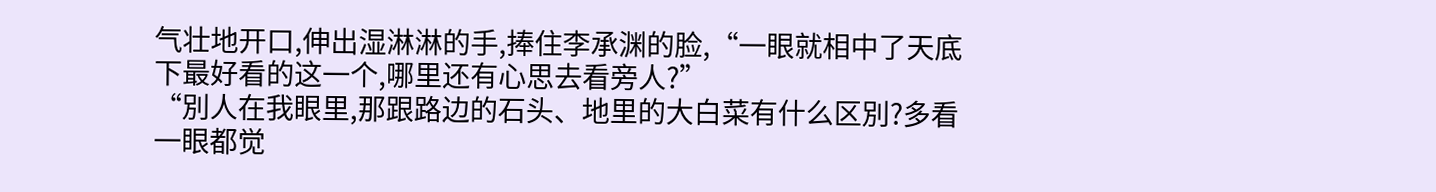气壮地开口,伸出湿淋淋的手,捧住李承渊的脸,“一眼就相中了天底下最好看的这一个,哪里还有心思去看旁人?”
“別人在我眼里,那跟路边的石头、地里的大白菜有什么区別?多看一眼都觉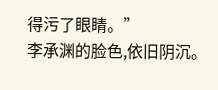得污了眼睛。”
李承渊的脸色,依旧阴沉。